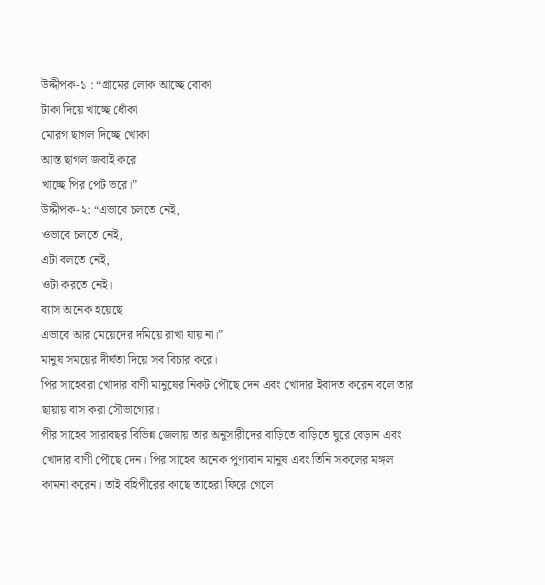উদ্দীপক-১ : “গ্রামের লোক আচ্ছে বোকা
টাকা দিয়ে খাচ্ছে ধোঁকা
মোরগ ছাগল দিচ্ছে খোকা
আস্ত ছাগল জবাই করে
খাচ্ছে পির পেট ভরে।”
উদ্দীপক-২: “এভাবে চলতে নেই,
ওভাবে চলতে নেই,
এটা বলতে নেই,
ওটা করতে নেই।
ব্যাস অনেক হয়েছে
এভাবে আর মেয়েদের দমিয়ে রাখা যায় না।”
মানুষ সময়ের দীর্ঘতা দিয়ে সব বিচার করে।
পির সাহেবরা খোদার বাণী মানুষের নিকট পৌছে দেন এবং খোদার ইবাদত করেন বলে তার ছায়ায় বাস করা সৌভাগ্যের।
পীর সাহেব সারাবছর বিভিন্ন জেলায় তার অনুসারীদের বাড়িতে বাড়িতে ঘুরে বেড়ান এবং খোদার বাণী পৌছে দেন। পির সাহেব অনেক পুণ্যবান মানুষ এবং তিনি সকলের মঙ্গল কামনা করেন। তাই বহিপীরের কাছে তাহেরা ফিরে গেলে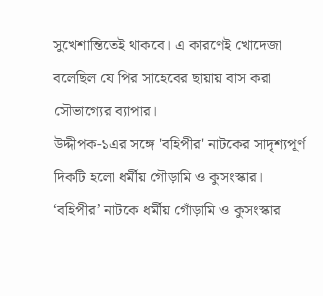সুখেশান্তিতেই থাকবে। এ কারণেই খোদেজা বলেছিল যে পির সাহেবের ছায়ায় বাস করা সৌভাগ্যের ব্যাপার।
উদ্দীপক-১এর সঙ্গে 'বহিপীর' নাটকের সাদৃশ্যপূর্ণ দিকটি হলো ধর্মীয় গৌড়ামি ও কুসংস্কার।
‘বহিপীর’ নাটকে ধর্মীয় গোঁড়ামি ও কুসংস্কার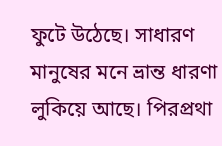ফুটে উঠেছে। সাধারণ মানুষের মনে ভ্রান্ত ধারণা লুকিয়ে আছে। পিরপ্রথা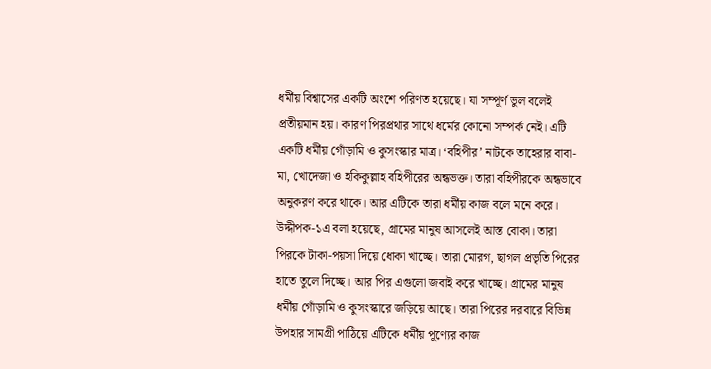ধর্মীয় বিশ্বাসের একটি অংশে পরিণত হয়েছে। যা সম্পূর্ণ ভুল বলেই প্রতীয়মান হয়। কারণ পিরপ্রথার সাথে ধর্মের কোনো সম্পর্ক নেই। এটি একটি ধর্মীয় গোঁড়ামি ও কুসংস্কার মাত্র। ‘বহিপীর’ নাটকে তাহেরার বাবা-মা, খোদেজা ও হকিকুল্লাহ বহিপীরের অন্ধভক্ত। তারা বহিপীরকে অন্ধভাবে অনুকরণ করে থাকে। আর এটিকে তারা ধর্মীয় কাজ বলে মনে করে।
উদ্দীপক-১এ বলা হয়েছে, গ্রামের মানুষ আসলেই আস্ত বোকা। তারা পিরকে টাকা-পয়সা দিয়ে ধোকা খাচ্ছে। তারা মোরগ, ছাগল প্রভৃতি পিরের হাতে তুলে দিচ্ছে। আর পির এগুলো জবাই করে খাচ্ছে। গ্রামের মানুষ ধর্মীয় গোঁড়ামি ও কুসংস্কারে জড়িয়ে আছে। তারা পিরের দরবারে বিভিন্ন উপহার সামগ্রী পাঠিয়ে এটিকে ধর্মীয় পূণ্যের কাজ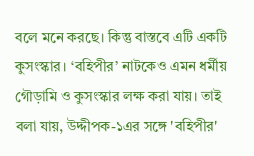বলে মনে করছে। কিন্তু বাস্তবে এটি একটি কুসংস্কার। ‘বহিপীর’ নাটকেও এমন ধর্মীয় গৌড়ামি ও কুসংস্কার লক্ষ করা যায়। তাই বলা যায়, উদ্দীপক-১এর সঙ্গে 'বহিপীর'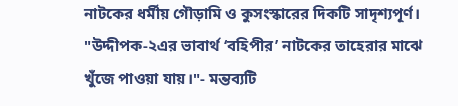নাটকের ধর্মীয় গৌড়ামি ও কুসংস্কারের দিকটি সাদৃশ্যপূর্ণ।
"উদ্দীপক-২এর ভাবার্থ ‘বহিপীর’ নাটকের তাহেরার মাঝে খুঁজে পাওয়া যায়।"- মন্তব্যটি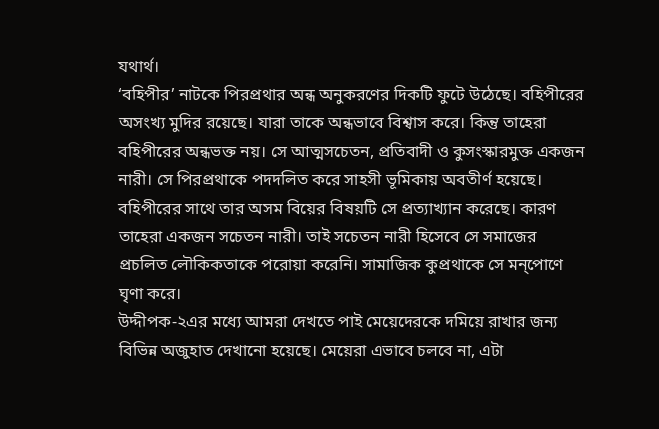যথার্থ।
‘বহিপীর’ নাটকে পিরপ্রথার অন্ধ অনুকরণের দিকটি ফুটে উঠেছে। বহিপীরের অসংখ্য মুদির রয়েছে। যারা তাকে অন্ধভাবে বিশ্বাস করে। কিন্তু তাহেরা বহিপীরের অন্ধভক্ত নয়। সে আত্মসচেতন, প্রতিবাদী ও কুসংস্কারমুক্ত একজন নারী। সে পিরপ্রথাকে পদদলিত করে সাহসী ভূমিকায় অবতীর্ণ হয়েছে। বহিপীরের সাথে তার অসম বিয়ের বিষয়টি সে প্রত্যাখ্যান করেছে। কারণ তাহেরা একজন সচেতন নারী। তাই সচেতন নারী হিসেবে সে সমাজের প্রচলিত লৌকিকতাকে পরোয়া করেনি। সামাজিক কুপ্রথাকে সে মন্পোণে ঘৃণা করে।
উদ্দীপক-২এর মধ্যে আমরা দেখতে পাই মেয়েদেরকে দমিয়ে রাখার জন্য বিভিন্ন অজুহাত দেখানো হয়েছে। মেয়েরা এভাবে চলবে না, এটা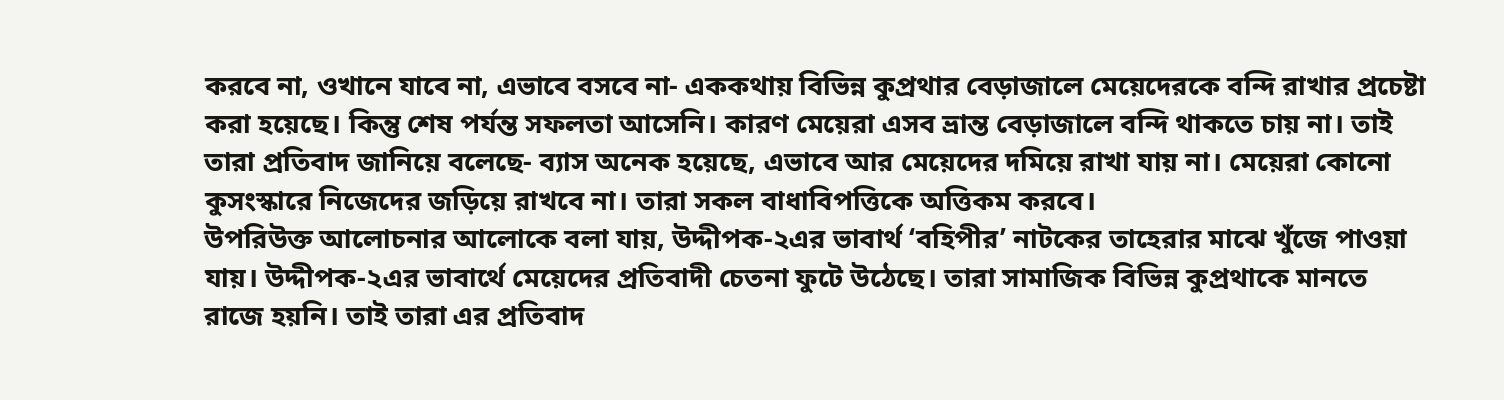করবে না, ওখানে যাবে না, এভাবে বসবে না- এককথায় বিভিন্ন কুপ্রথার বেড়াজালে মেয়েদেরকে বন্দি রাখার প্রচেষ্টা করা হয়েছে। কিন্তু শেষ পর্যন্ত সফলতা আসেনি। কারণ মেয়েরা এসব ভ্রান্ত বেড়াজালে বন্দি থাকতে চায় না। তাই তারা প্রতিবাদ জানিয়ে বলেছে- ব্যাস অনেক হয়েছে, এভাবে আর মেয়েদের দমিয়ে রাখা যায় না। মেয়েরা কোনো কুসংস্কারে নিজেদের জড়িয়ে রাখবে না। তারা সকল বাধাবিপত্তিকে অত্তিকম করবে।
উপরিউক্ত আলোচনার আলোকে বলা যায়, উদ্দীপক-২এর ভাবার্থ ‘বহিপীর’ নাটকের তাহেরার মাঝে খুঁজে পাওয়া যায়। উদ্দীপক-২এর ভাবার্থে মেয়েদের প্রতিবাদী চেতনা ফুটে উঠেছে। তারা সামাজিক বিভিন্ন কুপ্রথাকে মানতে রাজে হয়নি। তাই তারা এর প্রতিবাদ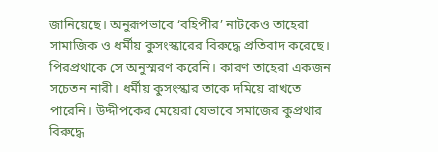জানিয়েছে। অনুরূপভাবে ‘বহিপীর’ নাটকেও তাহেরা সামাজিক ও ধর্মীয় কুসংস্কারের বিরুদ্ধে প্রতিবাদ করেছে। পিরপ্রথাকে সে অনুস্মরণ করেনি। কারণ তাহেরা একজন সচেতন নারী। ধর্মীয় কুসংস্কার তাকে দমিয়ে রাখতে পারেনি। উদ্দীপকের মেয়েরা যেভাবে সমাজের কুপ্রথার বিরুদ্ধে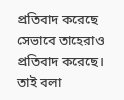প্রতিবাদ করেছে সেভাবে তাহেরাও প্রতিবাদ করেছে। তাই বলা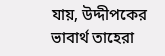যায়, উদ্দীপকের ভাবার্থ তাহেরা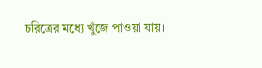চরিত্রের মধ্যে খুঁজে পাওয়া যায়।